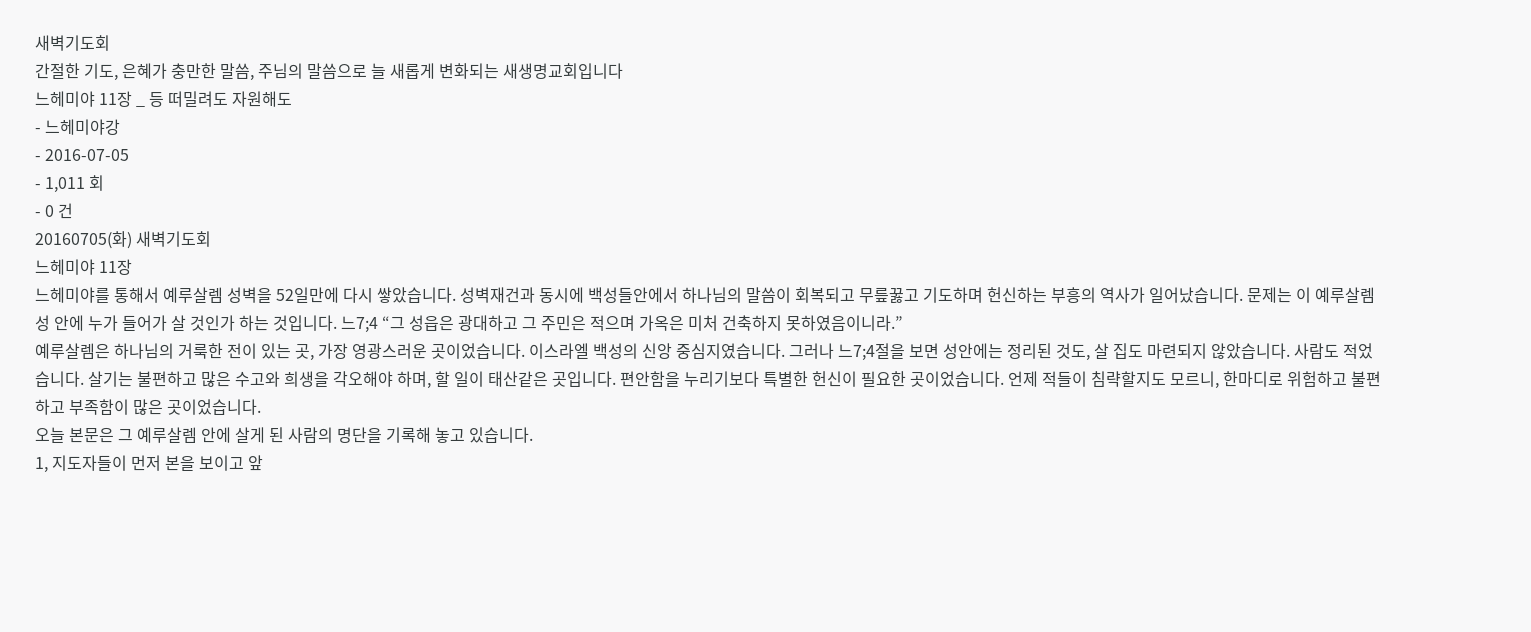새벽기도회
간절한 기도, 은혜가 충만한 말씀, 주님의 말씀으로 늘 새롭게 변화되는 새생명교회입니다
느헤미야 11장 _ 등 떠밀려도 자원해도
- 느헤미야강
- 2016-07-05
- 1,011 회
- 0 건
20160705(화) 새벽기도회
느헤미야 11장
느헤미야를 통해서 예루살렘 성벽을 52일만에 다시 쌓았습니다. 성벽재건과 동시에 백성들안에서 하나님의 말씀이 회복되고 무릎꿇고 기도하며 헌신하는 부흥의 역사가 일어났습니다. 문제는 이 예루살렘 성 안에 누가 들어가 살 것인가 하는 것입니다. 느7;4 “그 성읍은 광대하고 그 주민은 적으며 가옥은 미처 건축하지 못하였음이니라.”
예루살렘은 하나님의 거룩한 전이 있는 곳, 가장 영광스러운 곳이었습니다. 이스라엘 백성의 신앙 중심지였습니다. 그러나 느7;4절을 보면 성안에는 정리된 것도, 살 집도 마련되지 않았습니다. 사람도 적었습니다. 살기는 불편하고 많은 수고와 희생을 각오해야 하며, 할 일이 태산같은 곳입니다. 편안함을 누리기보다 특별한 헌신이 필요한 곳이었습니다. 언제 적들이 침략할지도 모르니, 한마디로 위험하고 불편하고 부족함이 많은 곳이었습니다.
오늘 본문은 그 예루살렘 안에 살게 된 사람의 명단을 기록해 놓고 있습니다.
1, 지도자들이 먼저 본을 보이고 앞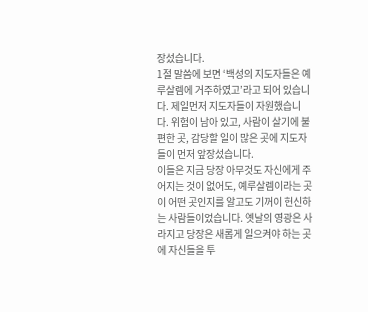장섰습니다.
1절 말씀에 보면 ‘백성의 지도자들은 예루살렘에 거주하였고’라고 되어 있습니다. 제일먼저 지도자들이 자원했습니다. 위험이 남아 있고, 사람이 살기에 불편한 곳, 감당할 일이 많은 곳에 지도자들이 먼저 앞장섰습니다.
이들은 지금 당장 아무것도 자신에게 주어지는 것이 없어도, 예루살렘이라는 곳이 어떤 곳인지를 알고도 기꺼이 헌신하는 사람들이었습니다. 옛날의 영광은 사라지고 당장은 새롭게 일으켜야 하는 곳에 자신들을 투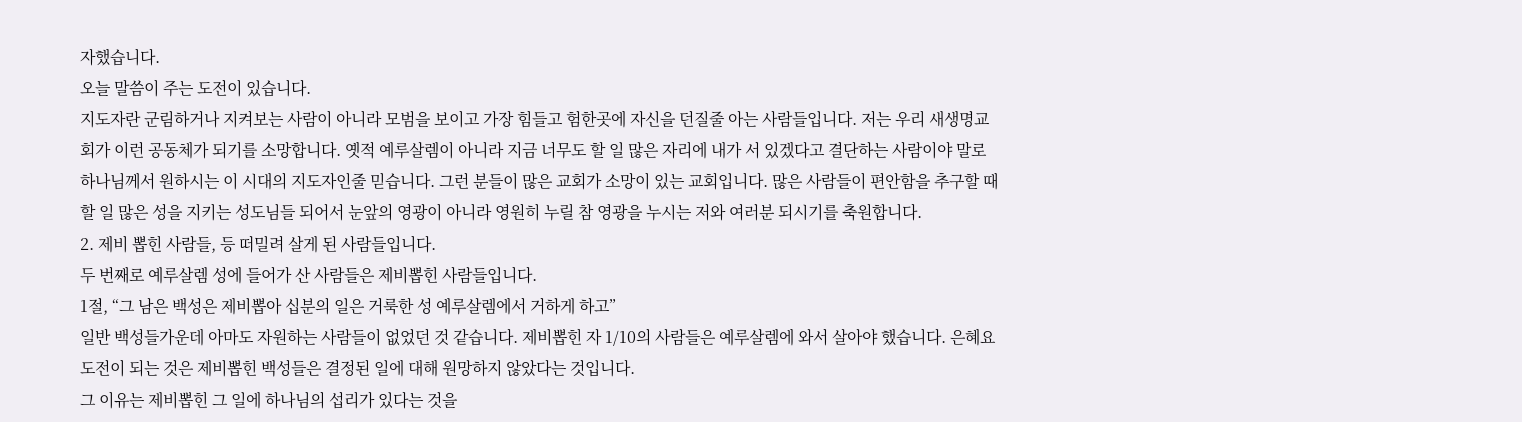자했습니다.
오늘 말씀이 주는 도전이 있습니다.
지도자란 군림하거나 지켜보는 사람이 아니라 모범을 보이고 가장 힘들고 험한곳에 자신을 던질줄 아는 사람들입니다. 저는 우리 새생명교회가 이런 공동체가 되기를 소망합니다. 옛적 예루살렘이 아니라 지금 너무도 할 일 많은 자리에 내가 서 있겠다고 결단하는 사람이야 말로 하나님께서 원하시는 이 시대의 지도자인줄 믿습니다. 그런 분들이 많은 교회가 소망이 있는 교회입니다. 많은 사람들이 편안함을 추구할 때 할 일 많은 성을 지키는 성도님들 되어서 눈앞의 영광이 아니라 영원히 누릴 참 영광을 누시는 저와 여러분 되시기를 축원합니다.
2. 제비 뽑힌 사람들, 등 떠밀려 살게 된 사람들입니다.
두 번째로 예루살렘 성에 들어가 산 사람들은 제비뽑힌 사람들입니다.
1절, “그 남은 백성은 제비뽑아 십분의 일은 거룩한 성 예루살렘에서 거하게 하고”
일반 백성들가운데 아마도 자원하는 사람들이 없었던 것 같습니다. 제비뽑힌 자 1/10의 사람들은 예루살렘에 와서 살아야 했습니다. 은혜요 도전이 되는 것은 제비뽑힌 백성들은 결정된 일에 대해 원망하지 않았다는 것입니다.
그 이유는 제비뽑힌 그 일에 하나님의 섭리가 있다는 것을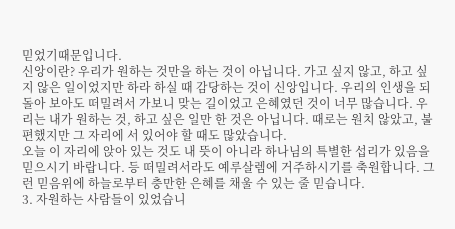믿었기때문입니다.
신앙이란? 우리가 원하는 것만을 하는 것이 아닙니다. 가고 싶지 않고, 하고 싶지 않은 일이었지만 하라 하실 때 감당하는 것이 신앙입니다. 우리의 인생을 되돌아 보아도 떠밀려서 가보니 맞는 길이었고 은혜였던 것이 너무 많습니다. 우리는 내가 원하는 것, 하고 싶은 일만 한 것은 아닙니다. 때로는 원치 않았고, 불편했지만 그 자리에 서 있어야 할 때도 많았습니다.
오늘 이 자리에 앉아 있는 것도 내 뜻이 아니라 하나님의 특별한 섭리가 있음을 믿으시기 바랍니다. 등 떠밀려서라도 예루살렘에 거주하시기를 축원합니다. 그런 믿음위에 하늘로부터 충만한 은혜를 채울 수 있는 줄 믿습니다.
3. 자원하는 사람들이 있었습니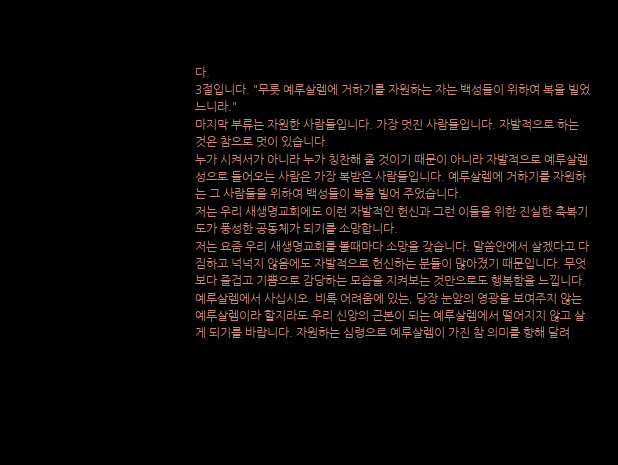다.
3절입니다. "무릇 예루살렘에 거하기를 자원하는 자는 백성들이 위하여 복을 빌었느니라."
마지막 부류는 자원한 사람들입니다. 가장 멋진 사람들입니다. 자발적으로 하는 것은 참으로 멋이 있습니다.
누가 시켜서가 아니라 누가 칭찬해 줄 것이기 때문이 아니라 자발적으로 예루살렘 성으로 들어오는 사람은 가장 복받은 사람들입니다. 예루살렘에 거하기를 자원하는 그 사람들을 위하여 백성들이 복을 빌어 주었습니다.
저는 우리 새생명교회에도 이런 자발적인 헌신과 그런 이들을 위한 진실한 축복기도가 풍성한 공동체가 되기를 소망합니다.
저는 요즘 우리 새생명교회를 볼때마다 소망을 갖습니다. 말씀안에서 살겠다고 다짐하고 넉넉지 않음에도 자발적으로 헌신하는 분들이 많아졌기 때문입니다. 무엇보다 즐겁고 기쁨으로 감당하는 모습을 지켜보는 것만으로도 행복함을 느낍니다.
예루살렘에서 사십시오. 비록 어려움에 있는, 당장 눈앞의 영광을 보여주지 않는 예루살렘이라 할지라도 우리 신앙의 근본이 되는 예루살렘에서 떨어지지 않고 살게 되기를 바랍니다. 자원하는 심령으로 예루살렘이 가진 참 의미를 향해 달려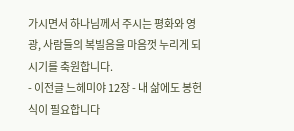가시면서 하나님께서 주시는 평화와 영광, 사람들의 복빌음을 마음껏 누리게 되시기를 축원합니다.
- 이전글 느헤미야 12장 - 내 삶에도 봉헌식이 필요합니다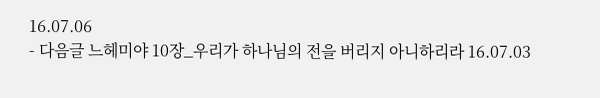16.07.06
- 다음글 느헤미야 10장_우리가 하나님의 전을 버리지 아니하리라 16.07.03